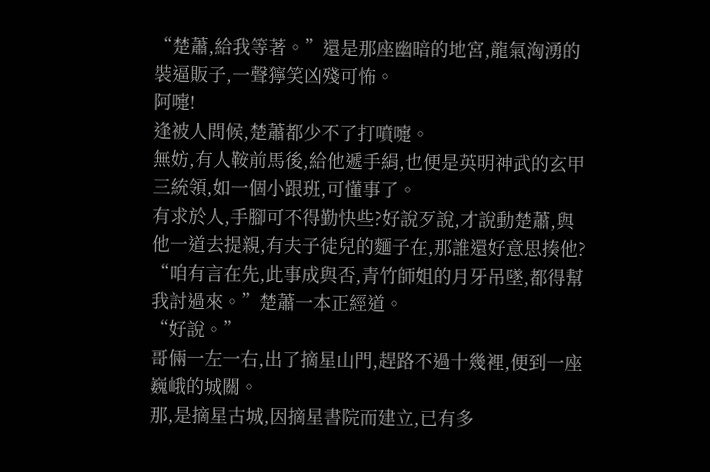“楚蕭,給我等著。”還是那座幽暗的地宮,龍氣洶湧的裝逼販子,一聲獰笑凶殘可怖。
阿嚏!
逢被人問候,楚蕭都少不了打噴嚏。
無妨,有人鞍前馬後,給他遞手絹,也便是英明神武的玄甲三統領,如一個小跟班,可懂事了。
有求於人,手腳可不得勤快些?好說歹說,才說動楚蕭,與他一道去提親,有夫子徒兒的麵子在,那誰還好意思揍他?
“咱有言在先,此事成與否,青竹師姐的月牙吊墜,都得幫我討過來。”楚蕭一本正經道。
“好說。”
哥倆一左一右,出了摘星山門,趕路不過十幾裡,便到一座巍峨的城關。
那,是摘星古城,因摘星書院而建立,已有多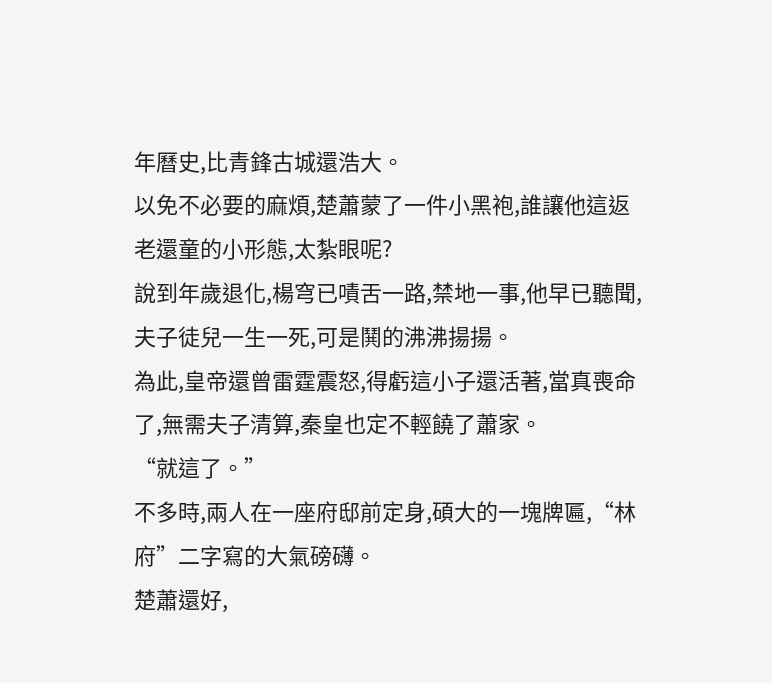年曆史,比青鋒古城還浩大。
以免不必要的麻煩,楚蕭蒙了一件小黑袍,誰讓他這返老還童的小形態,太紮眼呢?
說到年歲退化,楊穹已嘖舌一路,禁地一事,他早已聽聞,夫子徒兒一生一死,可是鬨的沸沸揚揚。
為此,皇帝還曾雷霆震怒,得虧這小子還活著,當真喪命了,無需夫子清算,秦皇也定不輕饒了蕭家。
“就這了。”
不多時,兩人在一座府邸前定身,碩大的一塊牌匾,“林府”二字寫的大氣磅礴。
楚蕭還好,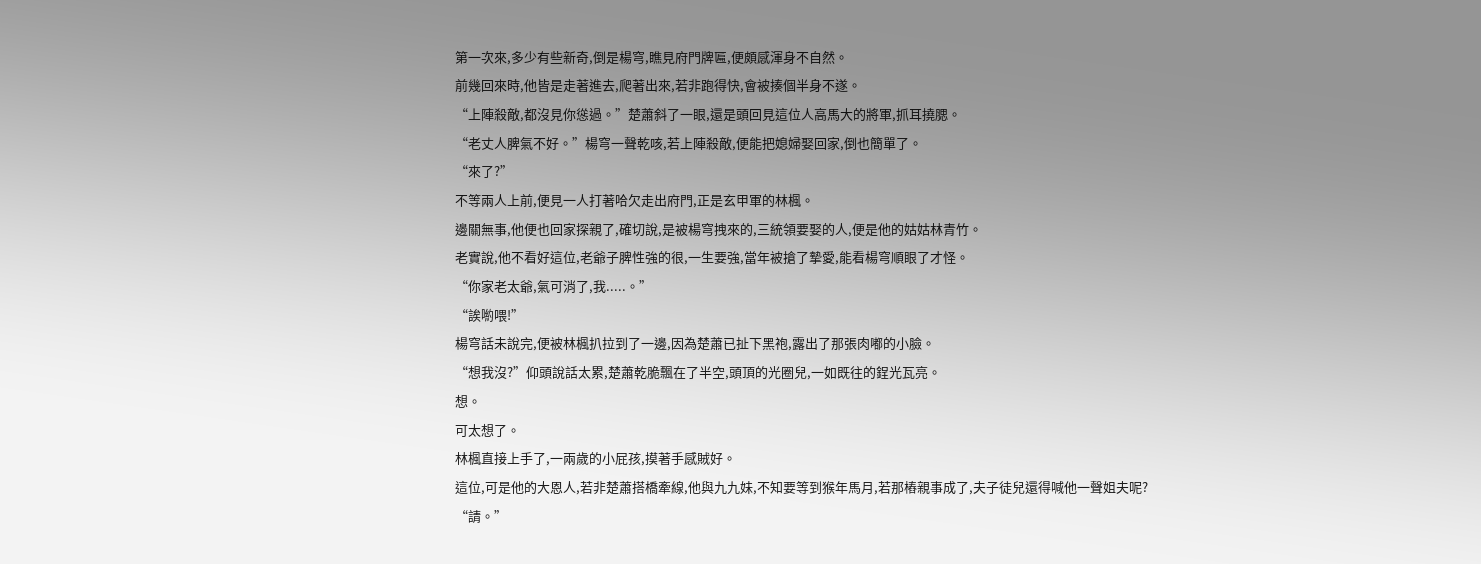第一次來,多少有些新奇,倒是楊穹,瞧見府門牌匾,便頗感渾身不自然。
前幾回來時,他皆是走著進去,爬著出來,若非跑得快,會被揍個半身不遂。
“上陣殺敵,都沒見你慫過。”楚蕭斜了一眼,還是頭回見這位人高馬大的將軍,抓耳撓腮。
“老丈人脾氣不好。”楊穹一聲乾咳,若上陣殺敵,便能把媳婦娶回家,倒也簡單了。
“來了?”
不等兩人上前,便見一人打著哈欠走出府門,正是玄甲軍的林楓。
邊關無事,他便也回家探親了,確切說,是被楊穹拽來的,三統領要娶的人,便是他的姑姑林青竹。
老實說,他不看好這位,老爺子脾性強的很,一生要強,當年被搶了摯愛,能看楊穹順眼了才怪。
“你家老太爺,氣可消了,我.....。”
“誒喲喂!”
楊穹話未說完,便被林楓扒拉到了一邊,因為楚蕭已扯下黑袍,露出了那張肉嘟的小臉。
“想我沒?”仰頭說話太累,楚蕭乾脆飄在了半空,頭頂的光圈兒,一如既往的鋥光瓦亮。
想。
可太想了。
林楓直接上手了,一兩歲的小屁孩,摸著手感賊好。
這位,可是他的大恩人,若非楚蕭搭橋牽線,他與九九妹,不知要等到猴年馬月,若那樁親事成了,夫子徒兒還得喊他一聲姐夫呢?
“請。”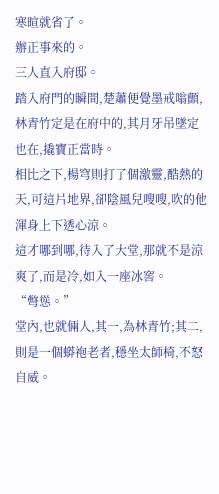寒暄就省了。
辦正事來的。
三人直入府邸。
踏入府門的瞬間,楚蕭便覺墨戒嗡顫,林青竹定是在府中的,其月牙吊墜定也在,撬寶正當時。
相比之下,楊穹則打了個激靈,酷熱的天,可這片地界,卻陰風兒嗖嗖,吹的他渾身上下透心涼。
這才哪到哪,待入了大堂,那就不是涼爽了,而是冷,如入一座冰窖。
“彆慫。”
堂內,也就倆人,其一,為林青竹;其二,則是一個蟒袍老者,穩坐太師椅,不怒自威。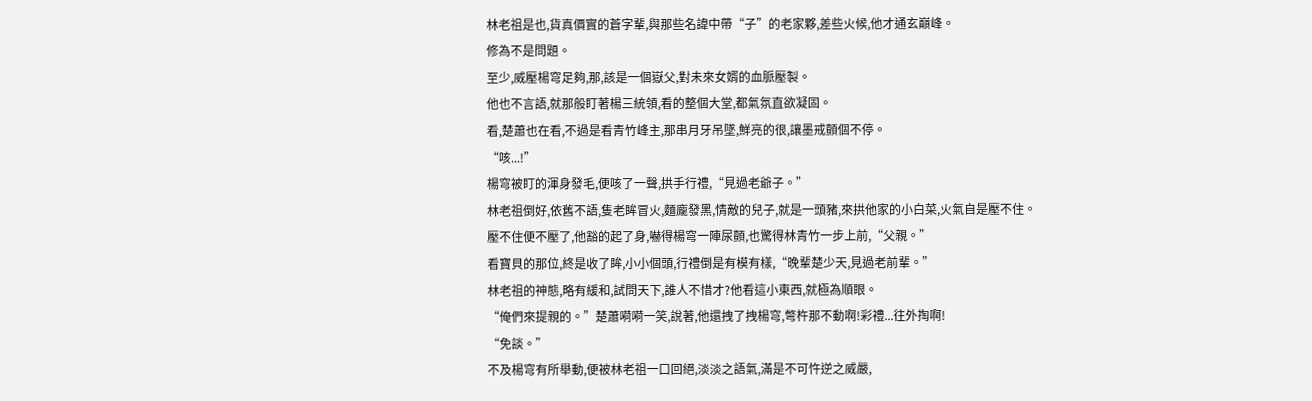林老祖是也,貨真價實的蒼字輩,與那些名諱中帶“子”的老家夥,差些火候,他才通玄巔峰。
修為不是問題。
至少,威壓楊穹足夠,那,該是一個嶽父,對未來女婿的血脈壓製。
他也不言語,就那般盯著楊三統領,看的整個大堂,都氣氛直欲凝固。
看,楚蕭也在看,不過是看青竹峰主,那串月牙吊墜,鮮亮的很,讓墨戒顫個不停。
“咳...!”
楊穹被盯的渾身發毛,便咳了一聲,拱手行禮,“見過老爺子。”
林老祖倒好,依舊不語,隻老眸冒火,麵龐發黑,情敵的兒子,就是一頭豬,來拱他家的小白菜,火氣自是壓不住。
壓不住便不壓了,他豁的起了身,嚇得楊穹一陣尿顫,也驚得林青竹一步上前,“父親。”
看寶貝的那位,終是收了眸,小小個頭,行禮倒是有模有樣,“晚輩楚少天,見過老前輩。”
林老祖的神態,略有緩和,試問天下,誰人不惜才?他看這小東西,就極為順眼。
“俺們來提親的。”楚蕭嗬嗬一笑,說著,他還拽了拽楊穹,彆杵那不動啊!彩禮...往外掏啊!
“免談。”
不及楊穹有所舉動,便被林老祖一口回絕,淡淡之語氣,滿是不可忤逆之威嚴,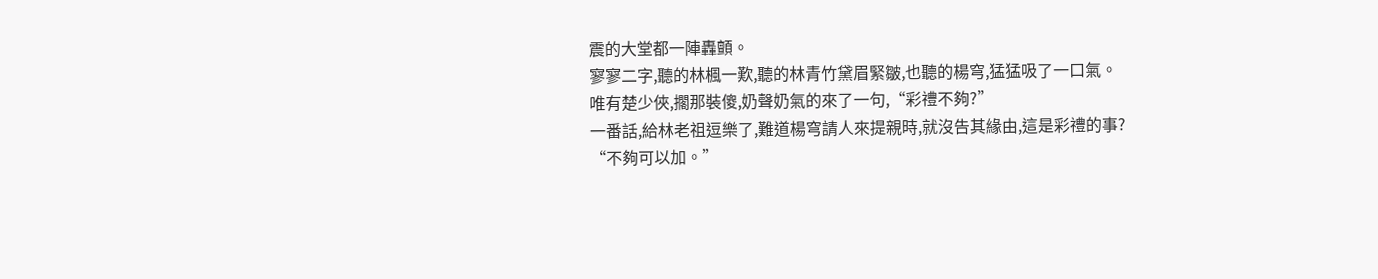震的大堂都一陣轟顫。
寥寥二字,聽的林楓一歎,聽的林青竹黛眉緊皺,也聽的楊穹,猛猛吸了一口氣。
唯有楚少俠,擱那裝傻,奶聲奶氣的來了一句,“彩禮不夠?”
一番話,給林老祖逗樂了,難道楊穹請人來提親時,就沒告其緣由,這是彩禮的事?
“不夠可以加。”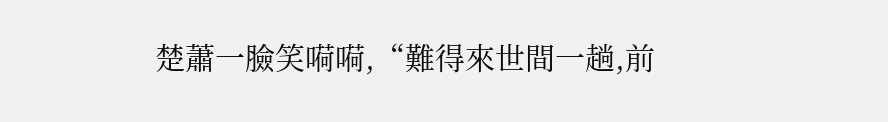楚蕭一臉笑嗬嗬,“難得來世間一趟,前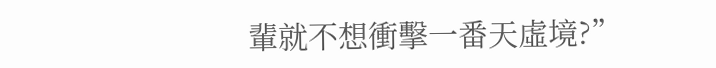輩就不想衝擊一番天虛境?”